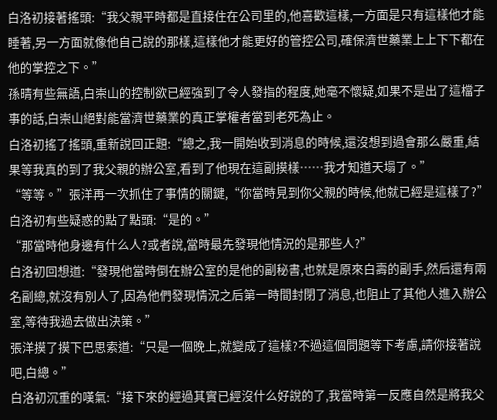白洛初接著搖頭:“我父親平時都是直接住在公司里的,他喜歡這樣,一方面是只有這樣他才能睡著,另一方面就像他自己說的那樣,這樣他才能更好的管控公司,確保濟世藥業上上下下都在他的掌控之下。”
孫晴有些無語,白崇山的控制欲已經強到了令人發指的程度,她毫不懷疑,如果不是出了這檔子事的話,白崇山絕對能當濟世藥業的真正掌權者當到老死為止。
白洛初搖了搖頭,重新說回正題:“總之,我一開始收到消息的時候,還沒想到過會那么嚴重,結果等我真的到了我父親的辦公室,看到了他現在這副摸樣……我才知道天塌了。”
“等等。”張洋再一次抓住了事情的關鍵,“你當時見到你父親的時候,他就已經是這樣了?”
白洛初有些疑惑的點了點頭:“是的。”
“那當時他身邊有什么人?或者說,當時最先發現他情況的是那些人?”
白洛初回想道:“發現他當時倒在辦公室的是他的副秘書,也就是原來白壽的副手,然后還有兩名副總,就沒有別人了,因為他們發現情況之后第一時間封閉了消息,也阻止了其他人進入辦公室,等待我過去做出決策。”
張洋摸了摸下巴思索道:“只是一個晚上,就變成了這樣?不過這個問題等下考慮,請你接著說吧,白總。”
白洛初沉重的嘆氣:“接下來的經過其實已經沒什么好說的了,我當時第一反應自然是將我父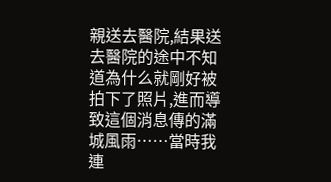親送去醫院,結果送去醫院的途中不知道為什么就剛好被拍下了照片,進而導致這個消息傳的滿城風雨……當時我連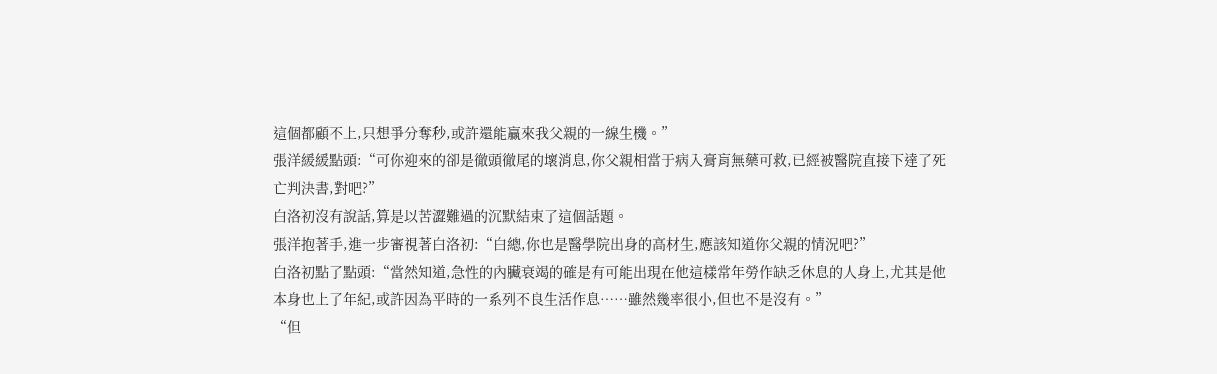這個都顧不上,只想爭分奪秒,或許還能贏來我父親的一線生機。”
張洋緩緩點頭:“可你迎來的卻是徹頭徹尾的壞消息,你父親相當于病入膏肓無藥可救,已經被醫院直接下達了死亡判決書,對吧?”
白洛初沒有說話,算是以苦澀難過的沉默結束了這個話題。
張洋抱著手,進一步審視著白洛初:“白總,你也是醫學院出身的高材生,應該知道你父親的情況吧?”
白洛初點了點頭:“當然知道,急性的內臟衰竭的確是有可能出現在他這樣常年勞作缺乏休息的人身上,尤其是他本身也上了年紀,或許因為平時的一系列不良生活作息……雖然幾率很小,但也不是沒有。”
“但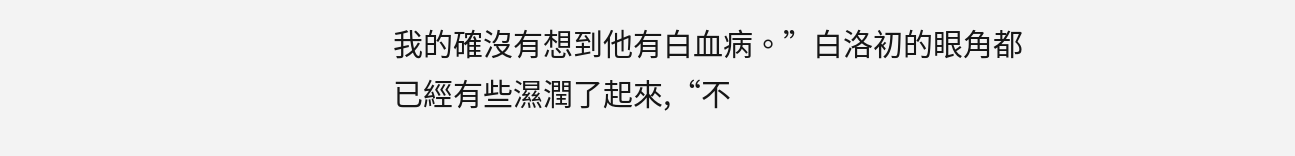我的確沒有想到他有白血病。”白洛初的眼角都已經有些濕潤了起來,“不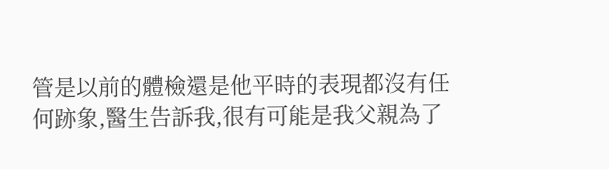管是以前的體檢還是他平時的表現都沒有任何跡象,醫生告訴我,很有可能是我父親為了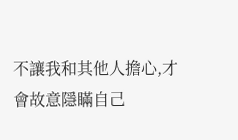不讓我和其他人擔心,才會故意隱瞞自己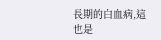長期的白血病,這也是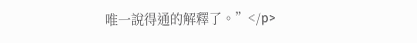唯一說得通的解釋了。”</p>